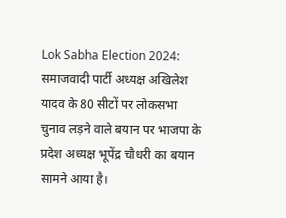Lok Sabha Election 2024: समाजवादी पार्टी अध्यक्ष अखिलेश यादव के 80 सीटों पर लोकसभा चुनाव लड़ने वाले बयान पर भाजपा के प्रदेश अध्यक्ष भूपेंद्र चौधरी का बयान सामने आया है।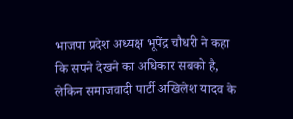भाजपा प्रदेश अध्यक्ष भूपेंद्र चौधरी ने कहा कि सपने देखने का अधिकार सबको है, लेकिन समाजवादी पार्टी अखिलेश यादव के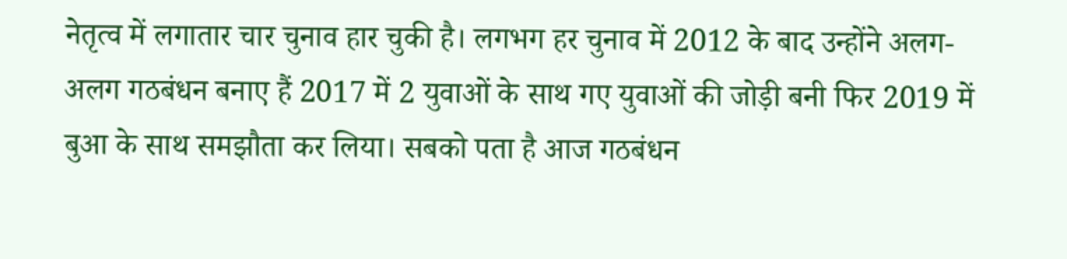नेतृत्व में लगातार चार चुनाव हार चुकी है। लगभग हर चुनाव में 2012 के बाद उन्होंने अलग-अलग गठबंधन बनाए हैं 2017 में 2 युवाओं के साथ गए युवाओं की जोड़ी बनी फिर 2019 में बुआ के साथ समझौता कर लिया। सबको पता है आज गठबंधन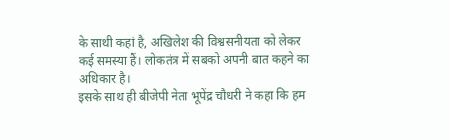के साथी कहां है, अखिलेश की विश्वसनीयता को लेकर कई समस्या हैं। लोकतंत्र में सबको अपनी बात कहने का अधिकार है।
इसके साथ ही बीजेपी नेता भूपेंद्र चौधरी ने कहा कि हम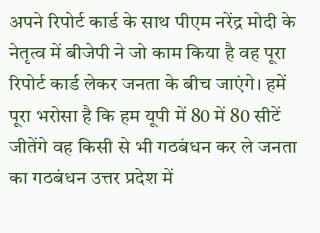अपने रिपोर्ट कार्ड के साथ पीएम नरेंद्र मोदी के नेतृत्व में बीजेपी ने जो काम किया है वह पूरा रिपोर्ट कार्ड लेकर जनता के बीच जाएंगे। हमें पूरा भरोसा है कि हम यूपी में 80 में 80 सीटें जीतेंगे वह किसी से भी गठबंधन कर ले जनता का गठबंधन उत्तर प्रदेश में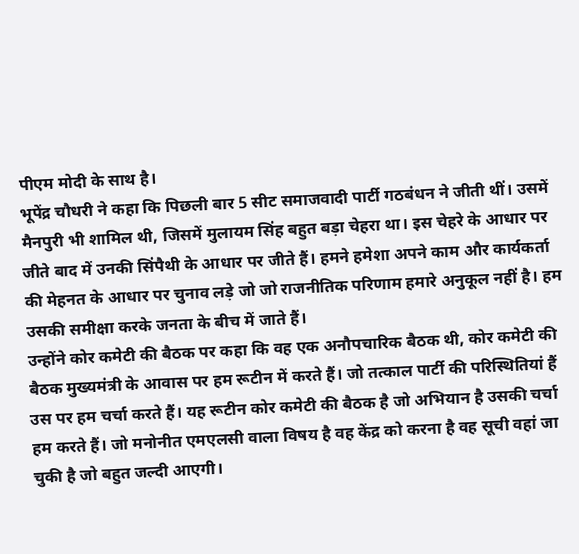पीएम मोदी के साथ है।
भूपेंद्र चौधरी ने कहा कि पिछली बार 5 सीट समाजवादी पार्टी गठबंधन ने जीती थीं। उसमें मैनपुरी भी शामिल थी, जिसमें मुलायम सिंह बहुत बड़ा चेहरा था। इस चेहरे के आधार पर जीते बाद में उनकी सिंपैथी के आधार पर जीते हैं। हमने हमेशा अपने काम और कार्यकर्ता की मेहनत के आधार पर चुनाव लड़े जो जो राजनीतिक परिणाम हमारे अनुकूल नहीं है। हम उसकी समीक्षा करके जनता के बीच में जाते हैं।
उन्होंने कोर कमेटी की बैठक पर कहा कि वह एक अनौपचारिक बैठक थी, कोर कमेटी की बैठक मुख्यमंत्री के आवास पर हम रूटीन में करते हैं। जो तत्काल पार्टी की परिस्थितियां हैं उस पर हम चर्चा करते हैं। यह रूटीन कोर कमेटी की बैठक है जो अभियान है उसकी चर्चा हम करते हैं। जो मनोनीत एमएलसी वाला विषय है वह केंद्र को करना है वह सूची वहां जा चुकी है जो बहुत जल्दी आएगी।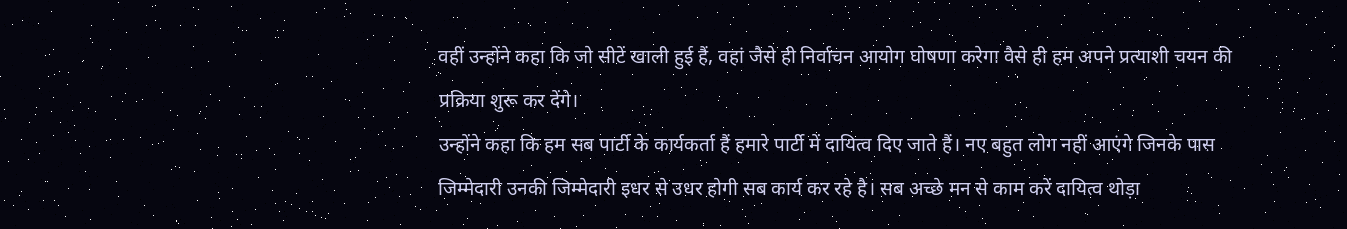वहीं उन्होंने कहा कि जो सीटें खाली हुई हैं, वहां जैसे ही निर्वाचन आयोग घोषणा करेगा वैसे ही हम अपने प्रत्याशी चयन की प्रक्रिया शुरू कर देंगे।
उन्होंने कहा कि हम सब पार्टी के कार्यकर्ता हैं हमारे पार्टी में दायित्व दिए जाते हैं। नए बहुत लोग नहीं आएंगे जिनके पास जिम्मेदारी उनकी जिम्मेदारी इधर से उधर होगी सब कार्य कर रहे है। सब अच्छे मन से काम करें दायित्व थोड़ा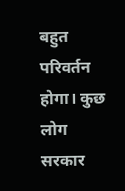बहुत परिवर्तन होगा। कुछ लोग सरकार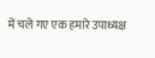में चले गए एक हमारे उपाध्यक्ष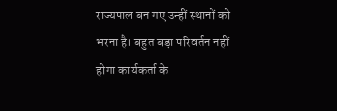राज्यपाल बन गए उन्हीं स्थानों को भरना है। बहुत बड़ा परिवर्तन नहीं होगा कार्यकर्ता के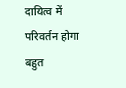दायित्व में परिवर्तन होगा बहुत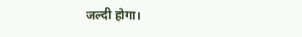जल्दी होगा।